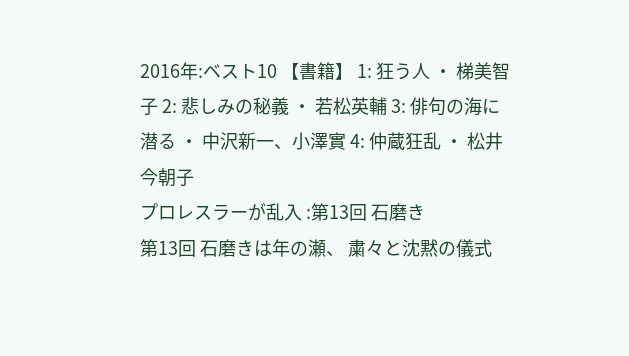2016年:ベスト10 【書籍】 1: 狂う人 ・ 梯美智子 2: 悲しみの秘義 ・ 若松英輔 3: 俳句の海に潜る ・ 中沢新一、小澤實 4: 仲蔵狂乱 ・ 松井今朝子
プロレスラーが乱入 :第13回 石磨き
第13回 石磨きは年の瀬、 粛々と沈黙の儀式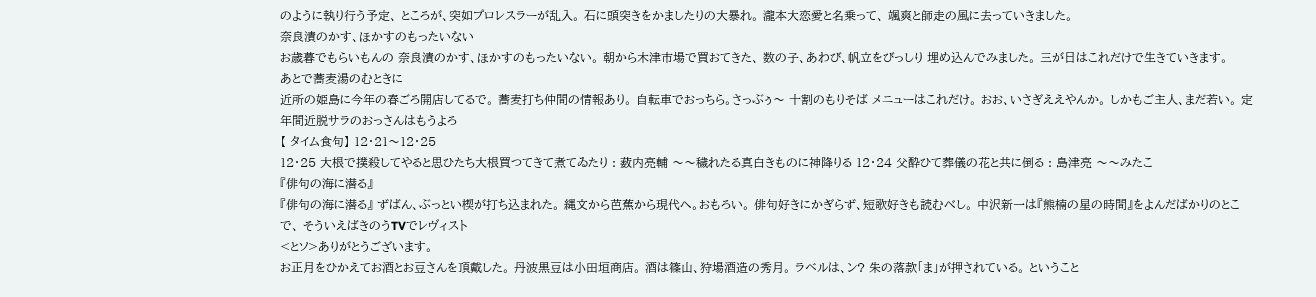のように執り行う予定、 ところが、突如プロレスラーが乱入。 石に頭突きをかましたりの大暴れ。 瀧本大恋愛と名乗って、 颯爽と師走の風に去っていきました。
奈良漬のかす、ほかすのもったいない
お歳暮でもらいもんの 奈良漬のかす、ほかすのもったいない。 朝から木津市場で買おてきた、 数の子、あわび、帆立をびっしり 埋め込んでみました。 三が日はこれだけで生きていきます。
あとで蕎麦湯のむときに
近所の姫島に今年の春ごろ開店してるで。 蕎麦打ち仲間の情報あり。 自転車でおっちら。さっぶぅ〜 十割のもりそば メニューはこれだけ。 おお、いさぎええやんか。 しかもご主人、まだ若い。 定年間近脱サラのおっさんはもうよろ
【 タイム食句】 12・21〜12・25
12・25 大根で撲殺してやると思ひたち大根買つてきて煮てゐたり : 薮内亮輔 〜〜穢れたる真白きものに神降りる 12・24 父酔ひて葬儀の花と共に倒る : 島津亮 〜〜みたこ
『俳句の海に潜る』
『俳句の海に潜る』 ずばん、ぶっとい楔が打ち込まれた。 縄文から芭蕉から現代へ。おもろい。 俳句好きにかぎらず、短歌好きも読むべし。 中沢新一は『熊楠の星の時間』をよんだばかりのとこで、 そういえばきのうTVでレヴィスト
<とソ>ありがとうございます。
お正月をひかえてお酒とお豆さんを頂戴した。 丹波黒豆は小田垣商店。 酒は篠山、狩場酒造の秀月。 ラベルは、ン? 朱の落款「ま」が押されている。 ということ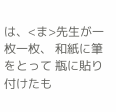は、<ま>先生が一枚一枚、 和紙に筆をとって 瓶に貼り付けたも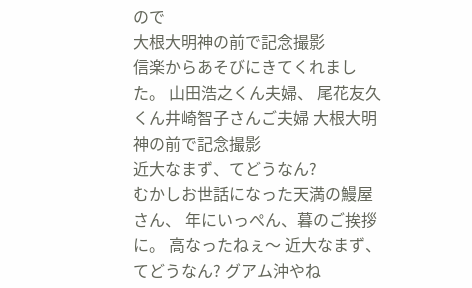ので
大根大明神の前で記念撮影
信楽からあそびにきてくれました。 山田浩之くん夫婦、 尾花友久くん井崎智子さんご夫婦 大根大明神の前で記念撮影
近大なまず、てどうなん?
むかしお世話になった天満の鰻屋さん、 年にいっぺん、暮のご挨拶に。 高なったねぇ〜 近大なまず、てどうなん? グアム沖やね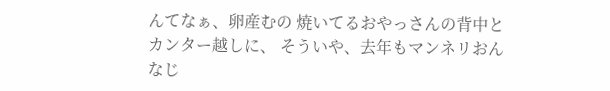んてなぁ、卵産むの 焼いてるおやっさんの背中とカンター越しに、 そういや、去年もマンネリおんなじ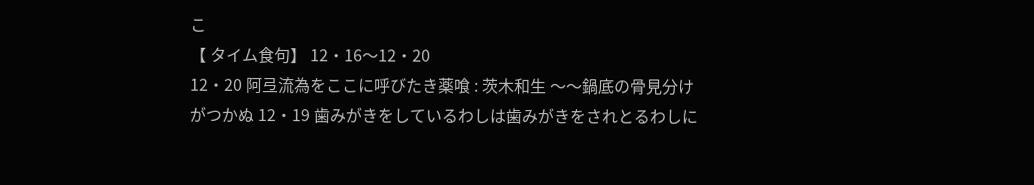こ
【 タイム食句】 12・16〜12・20
12・20 阿弖流為をここに呼びたき薬喰 : 茨木和生 〜〜鍋底の骨見分けがつかぬ 12・19 歯みがきをしているわしは歯みがきをされとるわしに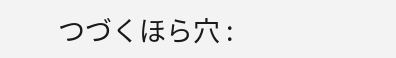つづくほら穴 :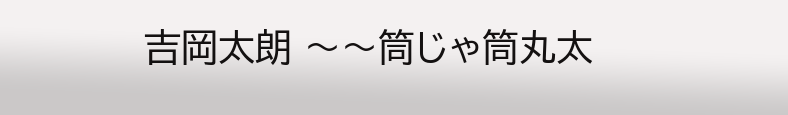吉岡太朗 〜〜筒じゃ筒丸太